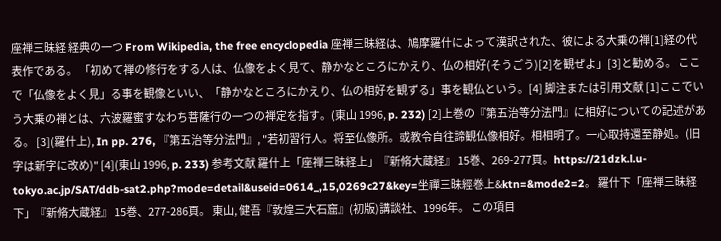座禅三昧経 経典の一つ From Wikipedia, the free encyclopedia 座禅三昧経は、鳩摩羅什によって漢訳された、彼による大乗の禅[1]経の代表作である。 「初めて禅の修行をする人は、仏像をよく見て、静かなところにかえり、仏の相好(そうごう)[2]を観ぜよ」[3]と勧める。 ここで「仏像をよく見」る事を観像といい、「静かなところにかえり、仏の相好を観ずる」事を観仏という。[4] 脚注または引用文献 [1]ここでいう大乗の禅とは、六波羅蜜すなわち菩薩行の一つの禅定を指す。(東山 1996, p. 232) [2]上巻の『第五治等分法門』に相好についての記述がある。 [3](羅什上), In pp. 276, 『第五治等分法門』, "若初習行人。将至仏像所。或教令自往諦観仏像相好。相相明了。一心取持還至静処。(旧字は新字に改め)" [4](東山 1996, p. 233) 参考文献 羅什上「座禅三昧経上」『新脩大蔵経』 15巻、269-277頁。https://21dzk.l.u-tokyo.ac.jp/SAT/ddb-sat2.php?mode=detail&useid=0614_,15,0269c27&key=坐禪三昧經巻上&ktn=&mode2=2。 羅什下「座禅三昧経下」『新脩大蔵経』 15巻、277-286頁。 東山, 健吾『敦煌三大石窟』(初版)講談社、1996年。 この項目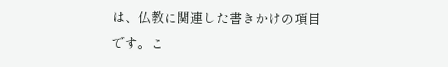は、仏教に関連した書きかけの項目です。こ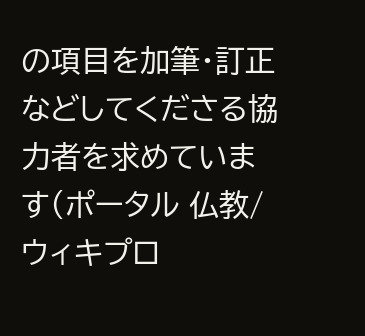の項目を加筆・訂正などしてくださる協力者を求めています(ポータル 仏教/ウィキプロ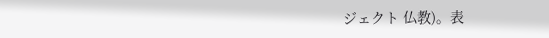ジェクト 仏教)。表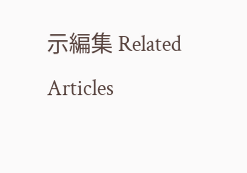示編集 Related Articles